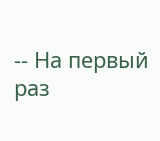-- На первый раз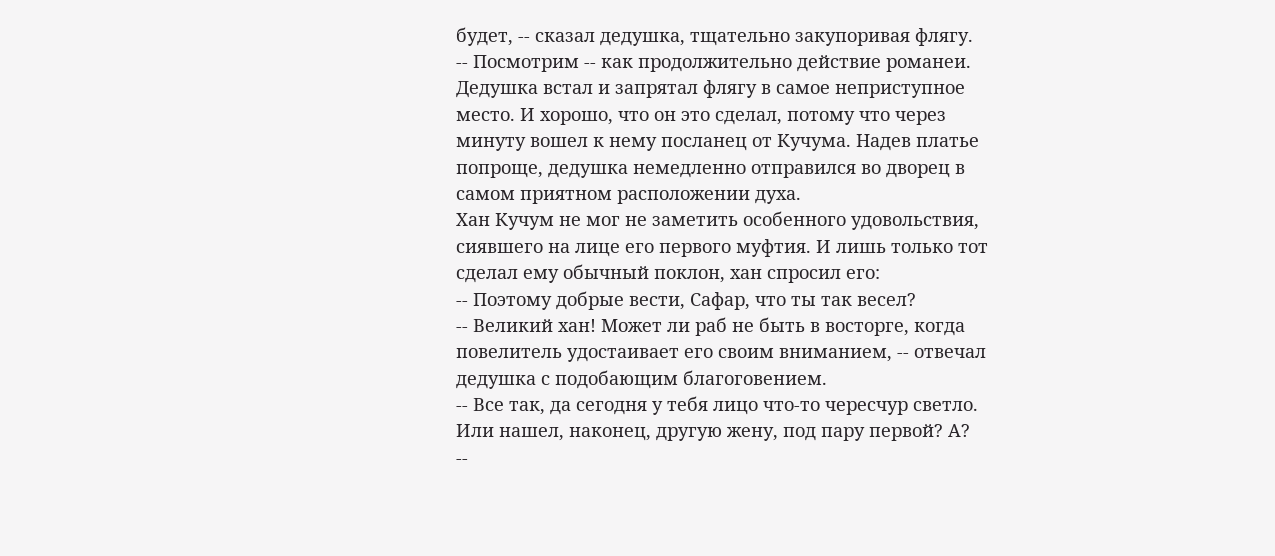будет, -- сказал дедушка, тщательно закупоривая флягу. -- Посмотрим -- как продолжительно действие романеи.
Дедушка встал и запрятал флягу в самое неприступное место. И хорошо, что он это сделал, потому что через минуту вошел к нему посланец от Кучума. Надев платье попроще, дедушка немедленно отправился во дворец в самом приятном расположении духа.
Хан Кучум не мог не заметить особенного удовольствия, сиявшего на лице его первого муфтия. И лишь только тот сделал ему обычный поклон, хан спросил его:
-- Поэтому добрые вести, Сафар, что ты так весел?
-- Великий хан! Может ли раб не быть в восторге, когда повелитель удостаивает его своим вниманием, -- отвечал дедушка с подобающим благоговением.
-- Все так, да сегодня у тебя лицо что-то чересчур светло. Или нашел, наконец, другую жену, под пару первой? А?
--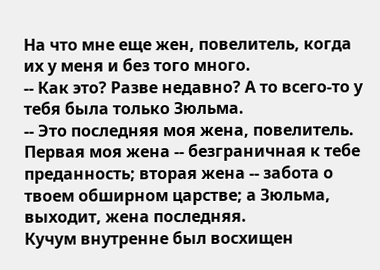На что мне еще жен, повелитель, когда их у меня и без того много.
-- Как это? Разве недавно? А то всего-то у тебя была только Зюльма.
-- Это последняя моя жена, повелитель. Первая моя жена -- безграничная к тебе преданность; вторая жена -- забота о твоем обширном царстве; а Зюльма, выходит, жена последняя.
Кучум внутренне был восхищен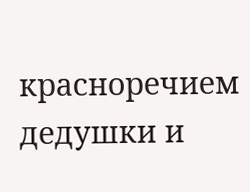красноречием дедушки и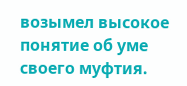возымел высокое понятие об уме своего муфтия.